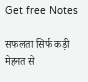Get free Notes

सफलता सिर्फ कड़ी मेहनत से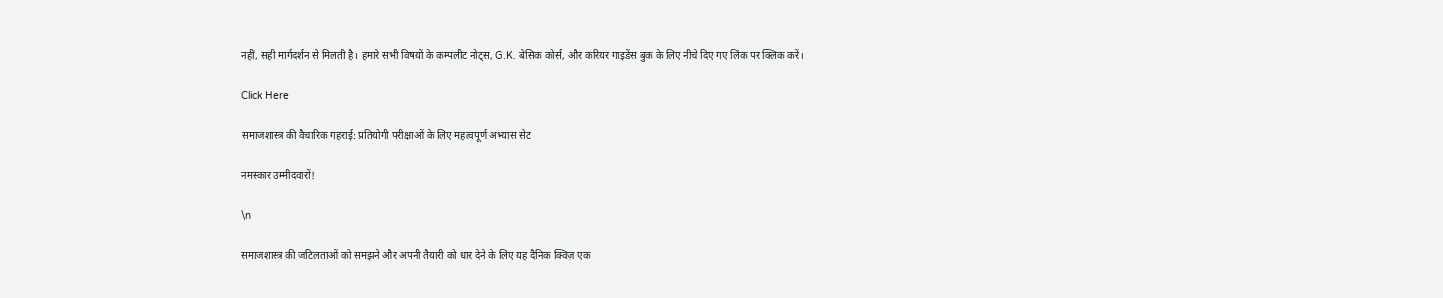नहीं, सही मार्गदर्शन से मिलती है। हमारे सभी विषयों के कम्पलीट नोट्स, G.K. बेसिक कोर्स, और करियर गाइडेंस बुक के लिए नीचे दिए गए लिंक पर क्लिक करें।

Click Here

समाजशास्त्र की वैचारिक गहराई: प्रतियोगी परीक्षाओं के लिए महत्वपूर्ण अभ्यास सेट

नमस्कार उम्मीदवारों!

\n

समाजशास्त्र की जटिलताओं को समझने और अपनी तैयारी को धार देने के लिए यह दैनिक क्विज़ एक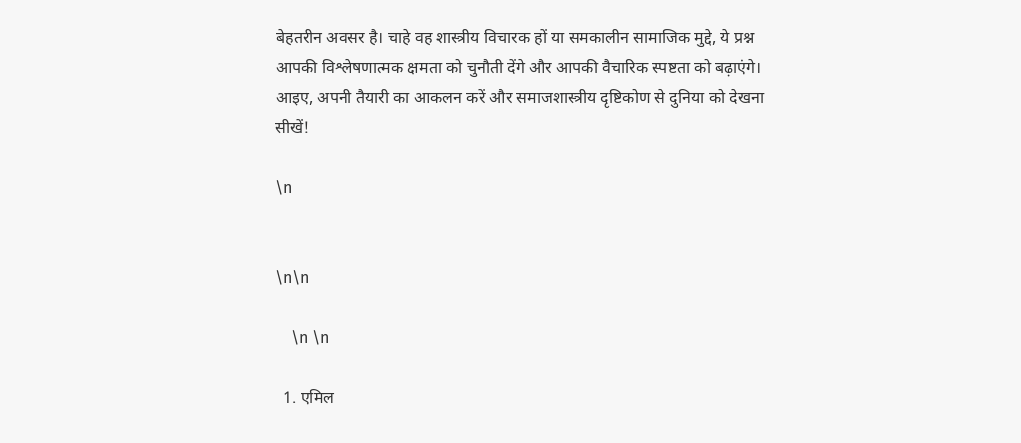बेहतरीन अवसर है। चाहे वह शास्त्रीय विचारक हों या समकालीन सामाजिक मुद्दे, ये प्रश्न आपकी विश्लेषणात्मक क्षमता को चुनौती देंगे और आपकी वैचारिक स्पष्टता को बढ़ाएंगे। आइए, अपनी तैयारी का आकलन करें और समाजशास्त्रीय दृष्टिकोण से दुनिया को देखना सीखें!

\n


\n\n

    \n \n

  1. एमिल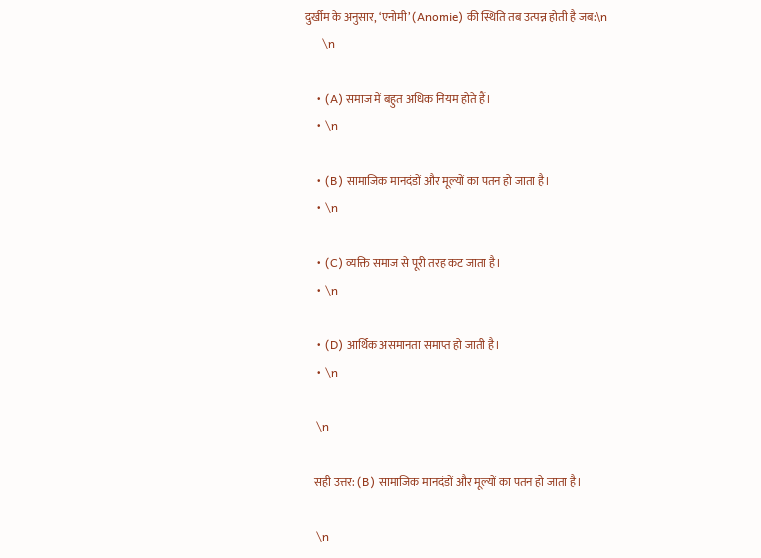दुर्खीम के अनुसार, ‘एनोमी’ (Anomie) की स्थिति तब उत्पन्न होती है जब:\n
      \n

    • (A) समाज में बहुत अधिक नियम होते हैं।
    • \n

    • (B) सामाजिक मानदंडों और मूल्यों का पतन हो जाता है।
    • \n

    • (C) व्यक्ति समाज से पूरी तरह कट जाता है।
    • \n

    • (D) आर्थिक असमानता समाप्त हो जाती है।
    • \n

    \n

    सही उत्तर: (B) सामाजिक मानदंडों और मूल्यों का पतन हो जाता है।

    \n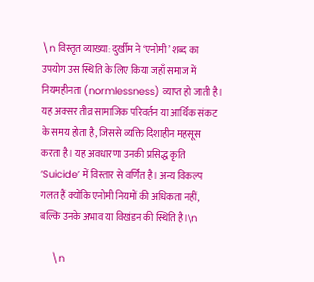\n विस्तृत व्याख्या: दुर्खीम ने ‘एनोमी’ शब्द का उपयोग उस स्थिति के लिए किया जहाँ समाज में नियमहीनता (normlessness) व्याप्त हो जाती है। यह अक्सर तीव्र सामाजिक परिवर्तन या आर्थिक संकट के समय होता है, जिससे व्यक्ति दिशाहीन महसूस करता है। यह अवधारणा उनकी प्रसिद्ध कृति ‘Suicide’ में विस्तार से वर्णित है। अन्य विकल्प गलत हैं क्योंकि एनोमी नियमों की अधिकता नहीं, बल्कि उनके अभाव या विखंडन की स्थिति है।\n

    \n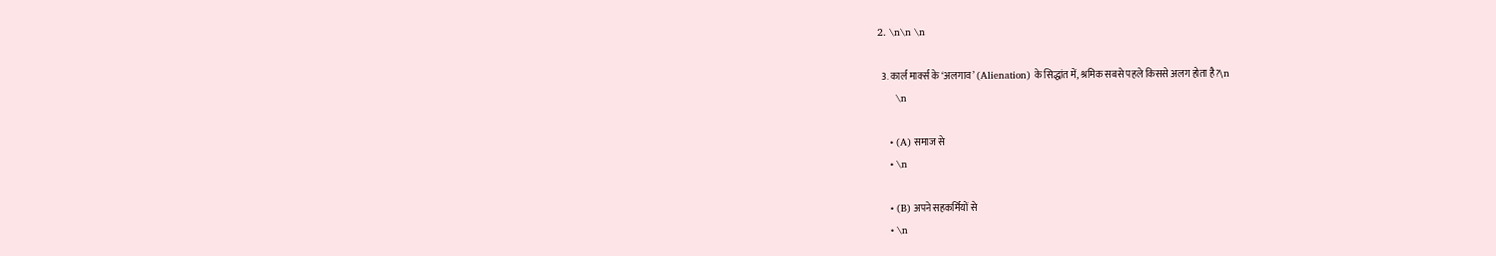2. \n\n \n

  3. कार्ल मार्क्स के ‘अलगाव’ (Alienation) के सिद्धांत में, श्रमिक सबसे पहले किससे अलग होता है?\n
      \n

    • (A) समाज से
    • \n

    • (B) अपने सहकर्मियों से
    • \n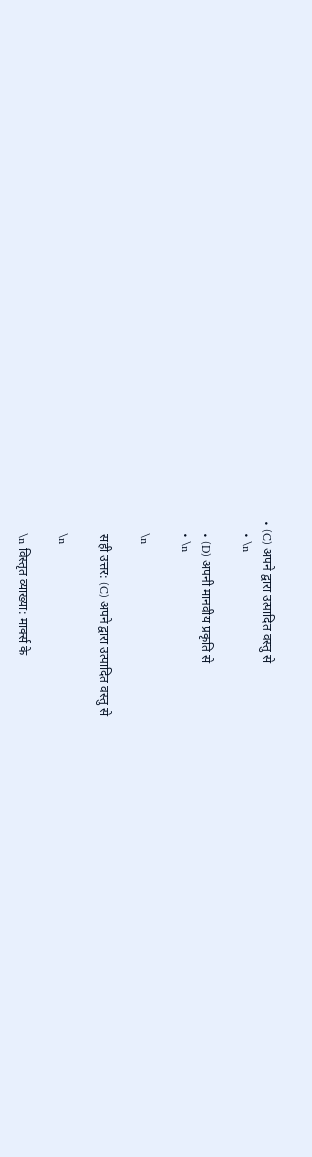• (C) अपने द्वारा उत्पादित वस्तु से
    • \n

    • (D) अपनी मानवीय प्रकृति से
    • \n

    \n

    सही उत्तर: (C) अपने द्वारा उत्पादित वस्तु से

    \n

    \n विस्तृत व्याख्या: मार्क्स के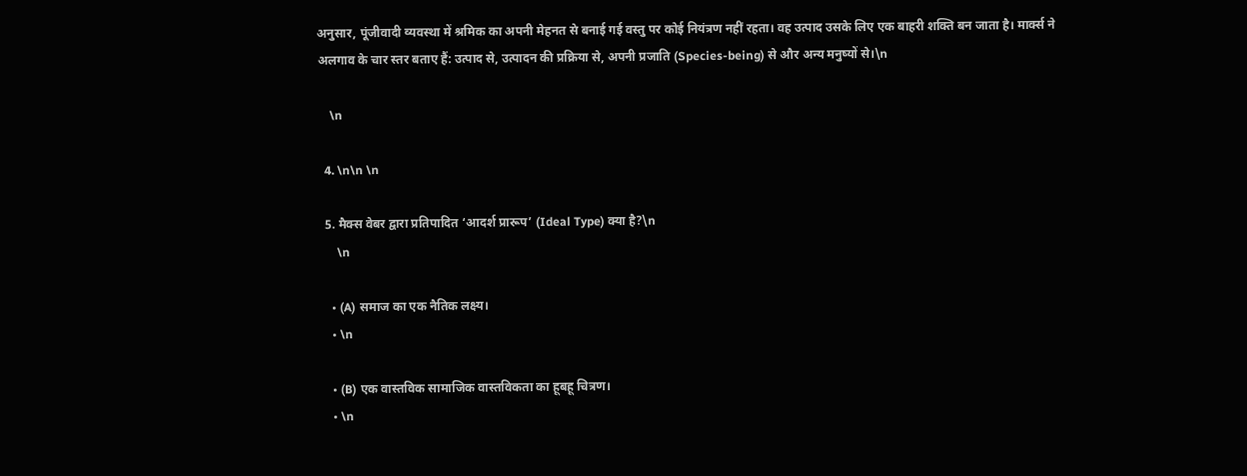अनुसार, पूंजीवादी व्यवस्था में श्रमिक का अपनी मेहनत से बनाई गई वस्तु पर कोई नियंत्रण नहीं रहता। वह उत्पाद उसके लिए एक बाहरी शक्ति बन जाता है। मार्क्स ने अलगाव के चार स्तर बताए हैं: उत्पाद से, उत्पादन की प्रक्रिया से, अपनी प्रजाति (Species-being) से और अन्य मनुष्यों से।\n

    \n

  4. \n\n \n

  5. मैक्स वेबर द्वारा प्रतिपादित ‘आदर्श प्रारूप’ (Ideal Type) क्या है?\n
      \n

    • (A) समाज का एक नैतिक लक्ष्य।
    • \n

    • (B) एक वास्तविक सामाजिक वास्तविकता का हूबहू चित्रण।
    • \n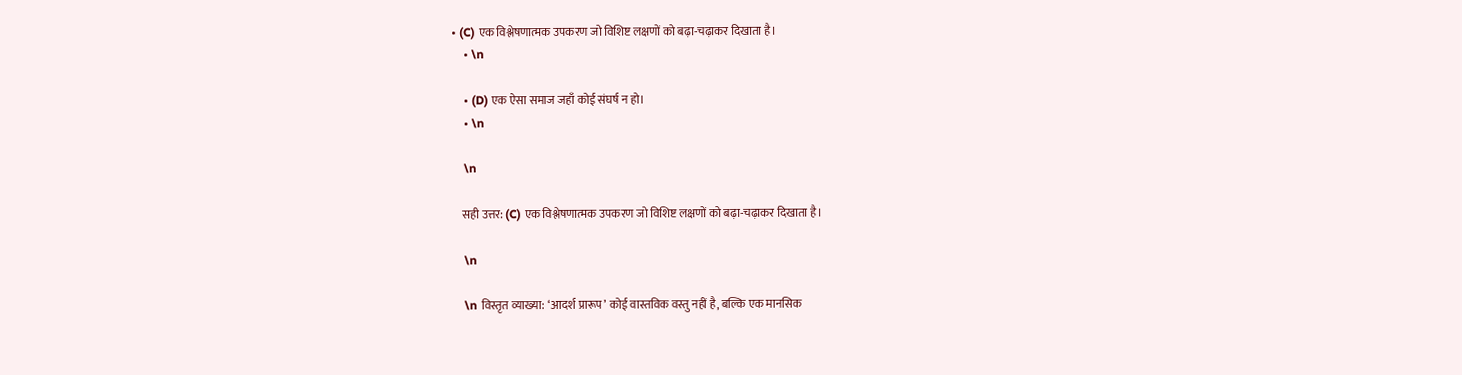• (C) एक विश्लेषणात्मक उपकरण जो विशिष्ट लक्षणों को बढ़ा-चढ़ाकर दिखाता है।
    • \n

    • (D) एक ऐसा समाज जहाँ कोई संघर्ष न हो।
    • \n

    \n

    सही उत्तर: (C) एक विश्लेषणात्मक उपकरण जो विशिष्ट लक्षणों को बढ़ा-चढ़ाकर दिखाता है।

    \n

    \n विस्तृत व्याख्या: ‘आदर्श प्रारूप’ कोई वास्तविक वस्तु नहीं है, बल्कि एक मानसिक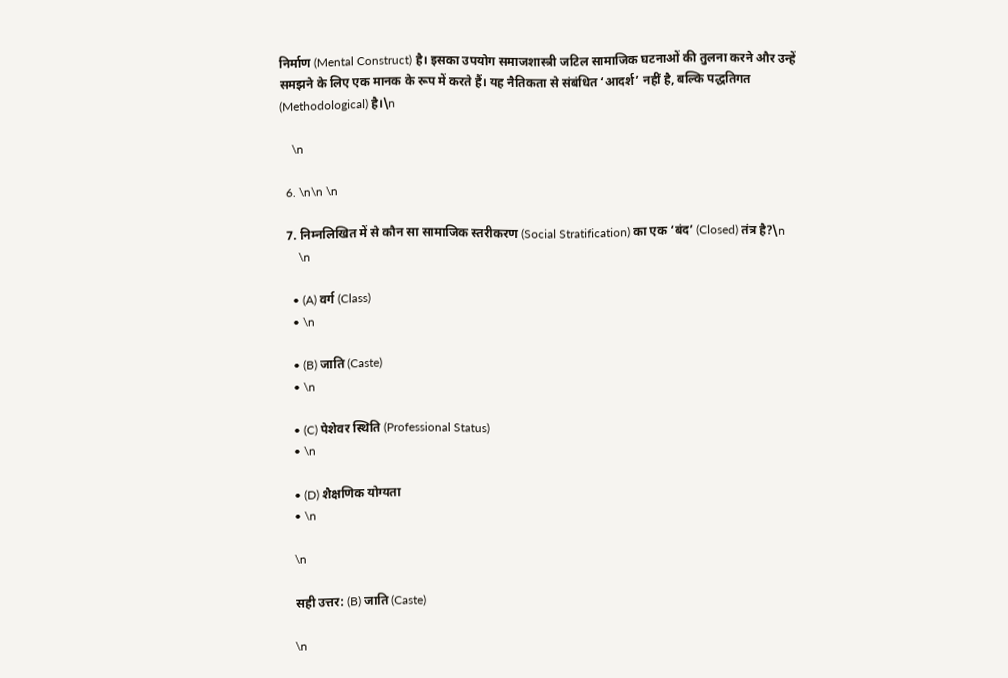निर्माण (Mental Construct) है। इसका उपयोग समाजशास्त्री जटिल सामाजिक घटनाओं की तुलना करने और उन्हें समझने के लिए एक मानक के रूप में करते हैं। यह नैतिकता से संबंधित ‘आदर्श’ नहीं है, बल्कि पद्धतिगत (Methodological) है।\n

    \n

  6. \n\n \n

  7. निम्नलिखित में से कौन सा सामाजिक स्तरीकरण (Social Stratification) का एक ‘बंद’ (Closed) तंत्र है?\n
      \n

    • (A) वर्ग (Class)
    • \n

    • (B) जाति (Caste)
    • \n

    • (C) पेशेवर स्थिति (Professional Status)
    • \n

    • (D) शैक्षणिक योग्यता
    • \n

    \n

    सही उत्तर: (B) जाति (Caste)

    \n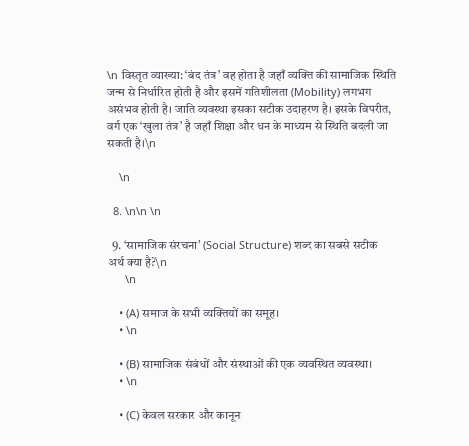\n विस्तृत व्याख्या: ‘बंद तंत्र’ वह होता है जहाँ व्यक्ति की सामाजिक स्थिति जन्म से निर्धारित होती है और इसमें गतिशीलता (Mobility) लगभग असंभव होती है। जाति व्यवस्था इसका सटीक उदाहरण है। इसके विपरीत, वर्ग एक ‘खुला तंत्र’ है जहाँ शिक्षा और धन के माध्यम से स्थिति बदली जा सकती है।\n

    \n

  8. \n\n \n

  9. ‘सामाजिक संरचना’ (Social Structure) शब्द का सबसे सटीक अर्थ क्या है?\n
      \n

    • (A) समाज के सभी व्यक्तियों का समूह।
    • \n

    • (B) सामाजिक संबंधों और संस्थाओं की एक व्यवस्थित व्यवस्था।
    • \n

    • (C) केवल सरकार और कानून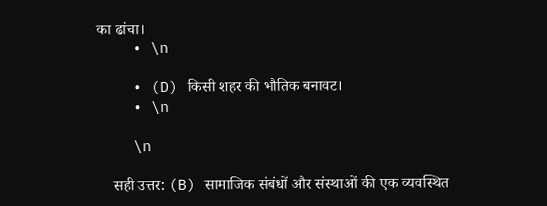का ढांचा।
    • \n

    • (D) किसी शहर की भौतिक बनावट।
    • \n

    \n

    सही उत्तर: (B) सामाजिक संबंधों और संस्थाओं की एक व्यवस्थित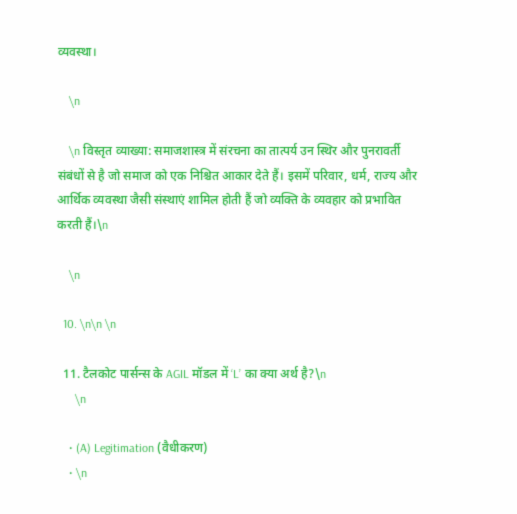व्यवस्था।

    \n

    \n विस्तृत व्याख्या: समाजशास्त्र में संरचना का तात्पर्य उन स्थिर और पुनरावर्ती संबंधों से है जो समाज को एक निश्चित आकार देते हैं। इसमें परिवार, धर्म, राज्य और आर्थिक व्यवस्था जैसी संस्थाएं शामिल होती हैं जो व्यक्ति के व्यवहार को प्रभावित करती हैं।\n

    \n

  10. \n\n \n

  11. टैलकोट पार्सन्स के AGIL मॉडल में ‘L’ का क्या अर्थ है?\n
      \n

    • (A) Legitimation (वैधीकरण)
    • \n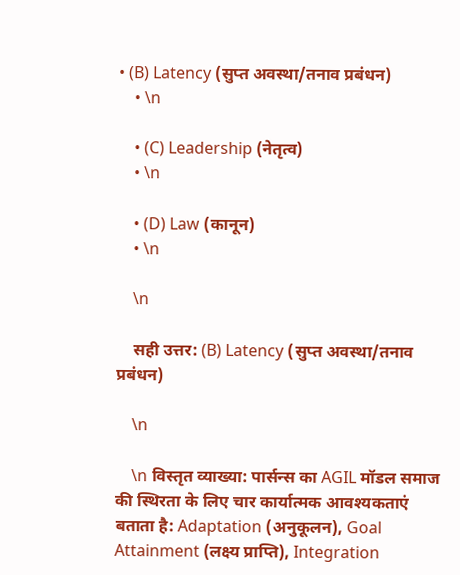• (B) Latency (सुप्त अवस्था/तनाव प्रबंधन)
    • \n

    • (C) Leadership (नेतृत्व)
    • \n

    • (D) Law (कानून)
    • \n

    \n

    सही उत्तर: (B) Latency (सुप्त अवस्था/तनाव प्रबंधन)

    \n

    \n विस्तृत व्याख्या: पार्सन्स का AGIL मॉडल समाज की स्थिरता के लिए चार कार्यात्मक आवश्यकताएं बताता है: Adaptation (अनुकूलन), Goal Attainment (लक्ष्य प्राप्ति), Integration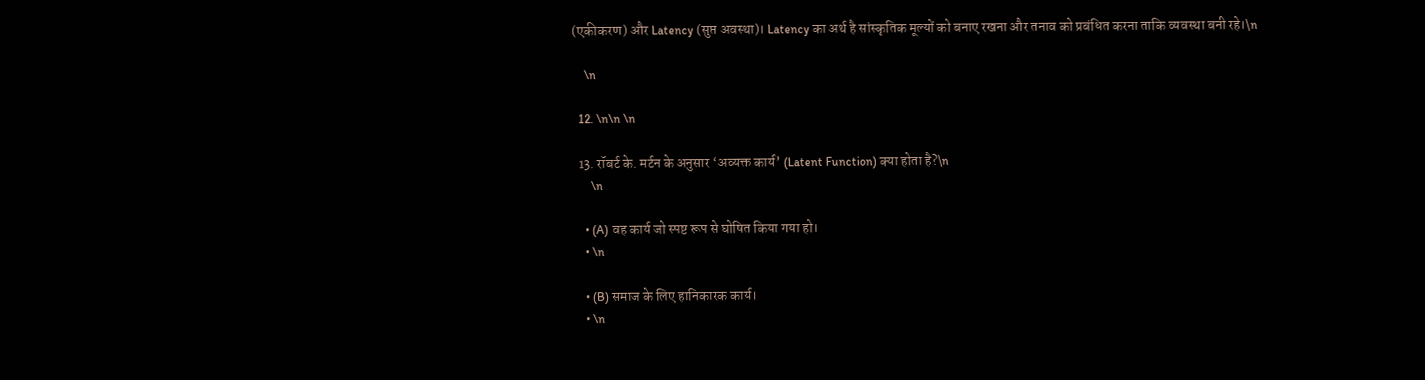(एकीकरण) और Latency (सुप्त अवस्था)। Latency का अर्थ है सांस्कृतिक मूल्यों को बनाए रखना और तनाव को प्रबंधित करना ताकि व्यवस्था बनी रहे।\n

    \n

  12. \n\n \n

  13. रॉबर्ट के. मर्टन के अनुसार ‘अव्यक्त कार्य’ (Latent Function) क्या होता है?\n
      \n

    • (A) वह कार्य जो स्पष्ट रूप से घोषित किया गया हो।
    • \n

    • (B) समाज के लिए हानिकारक कार्य।
    • \n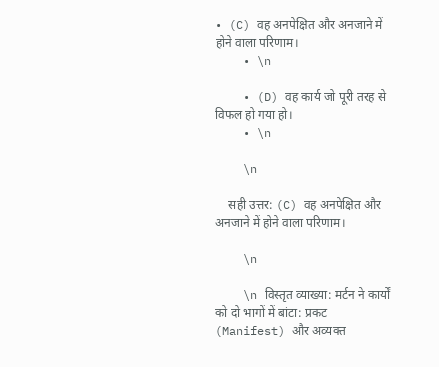• (C) वह अनपेक्षित और अनजाने में होने वाला परिणाम।
    • \n

    • (D) वह कार्य जो पूरी तरह से विफल हो गया हो।
    • \n

    \n

    सही उत्तर: (C) वह अनपेक्षित और अनजाने में होने वाला परिणाम।

    \n

    \n विस्तृत व्याख्या: मर्टन ने कार्यों को दो भागों में बांटा: प्रकट (Manifest) और अव्यक्त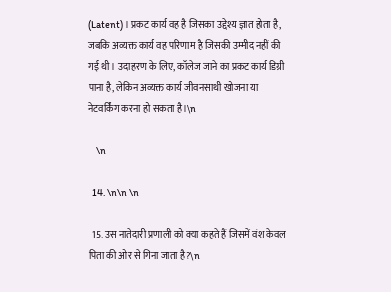(Latent)। प्रकट कार्य वह है जिसका उद्देश्य ज्ञात होता है, जबकि अव्यक्त कार्य वह परिणाम है जिसकी उम्मीद नहीं की गई थी। उदाहरण के लिए, कॉलेज जाने का प्रकट कार्य डिग्री पाना है, लेकिन अव्यक्त कार्य जीवनसाथी खोजना या नेटवर्किंग करना हो सकता है।\n

    \n

  14. \n\n \n

  15. उस नातेदारी प्रणाली को क्या कहते हैं जिसमें वंश केवल पिता की ओर से गिना जाता है?\n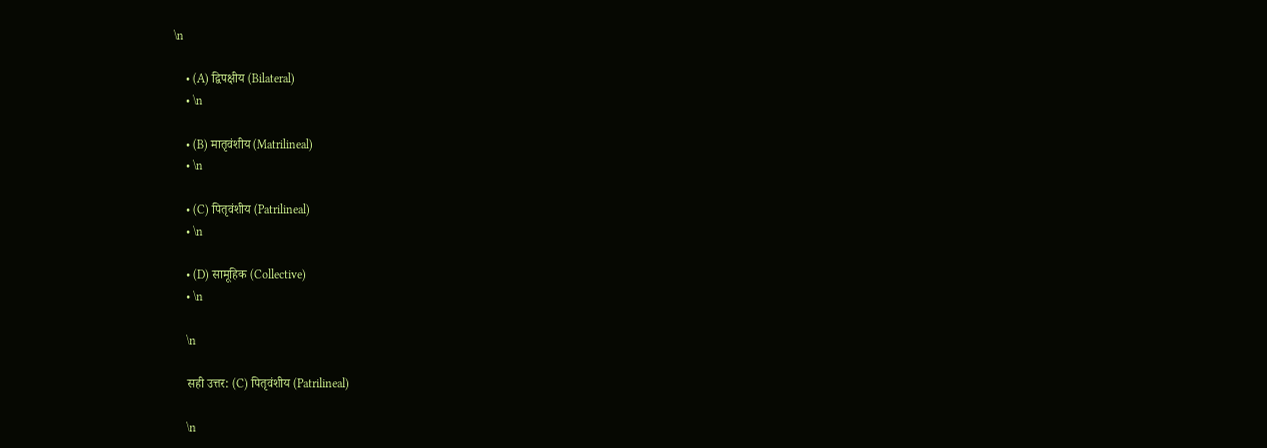\n

    • (A) द्विपक्षीय (Bilateral)
    • \n

    • (B) मातृवंशीय (Matrilineal)
    • \n

    • (C) पितृवंशीय (Patrilineal)
    • \n

    • (D) सामूहिक (Collective)
    • \n

    \n

    सही उत्तर: (C) पितृवंशीय (Patrilineal)

    \n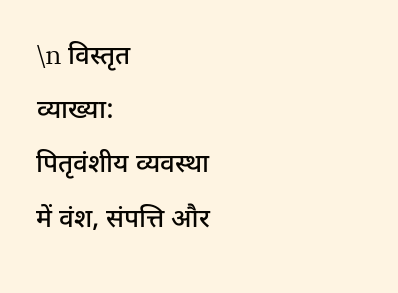\n विस्तृत व्याख्या: पितृवंशीय व्यवस्था में वंश, संपत्ति और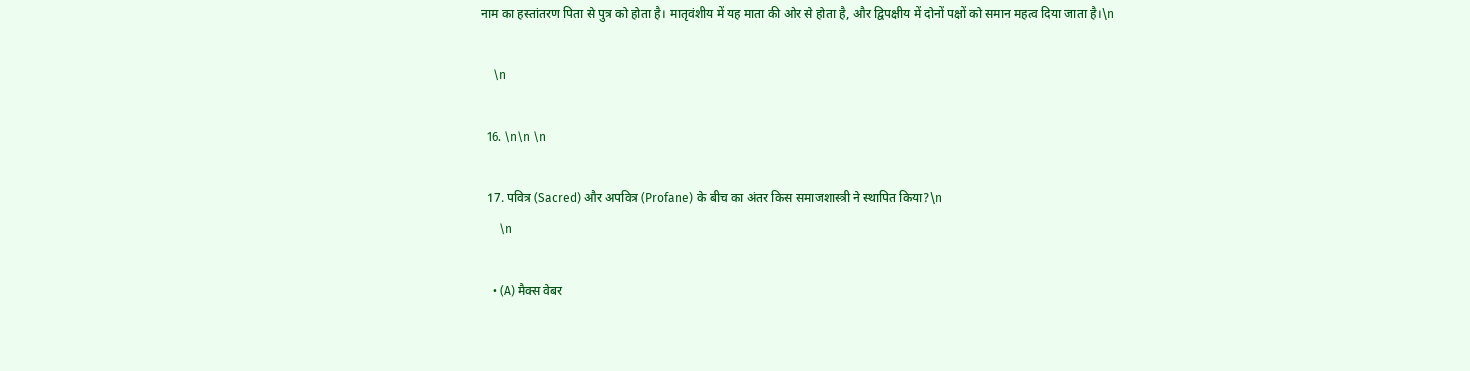नाम का हस्तांतरण पिता से पुत्र को होता है। मातृवंशीय में यह माता की ओर से होता है, और द्विपक्षीय में दोनों पक्षों को समान महत्व दिया जाता है।\n

    \n

  16. \n\n \n

  17. पवित्र (Sacred) और अपवित्र (Profane) के बीच का अंतर किस समाजशास्त्री ने स्थापित किया?\n
      \n

    • (A) मैक्स वेबर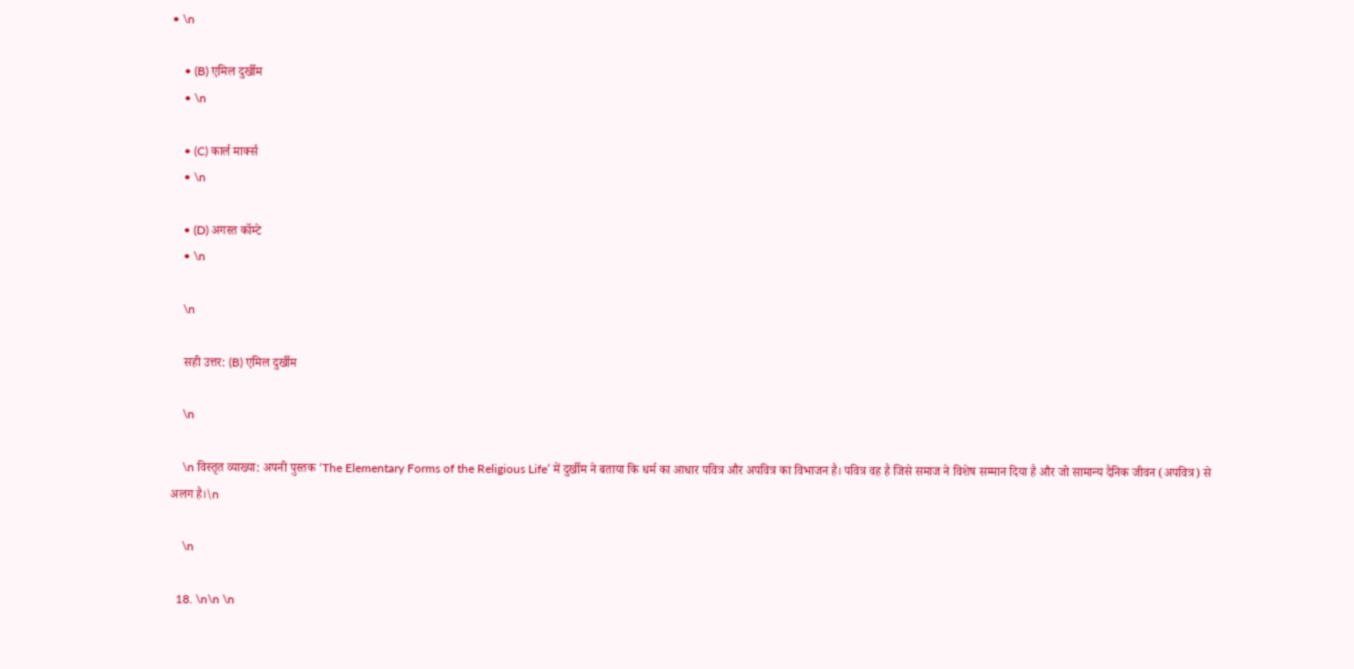• \n

    • (B) एमिल दुर्खीम
    • \n

    • (C) कार्ल मार्क्स
    • \n

    • (D) अगस्त कॉम्टे
    • \n

    \n

    सही उत्तर: (B) एमिल दुर्खीम

    \n

    \n विस्तृत व्याख्या: अपनी पुस्तक ‘The Elementary Forms of the Religious Life’ में दुर्खीम ने बताया कि धर्म का आधार पवित्र और अपवित्र का विभाजन है। पवित्र वह है जिसे समाज ने विशेष सम्मान दिया है और जो सामान्य दैनिक जीवन (अपवित्र) से अलग है।\n

    \n

  18. \n\n \n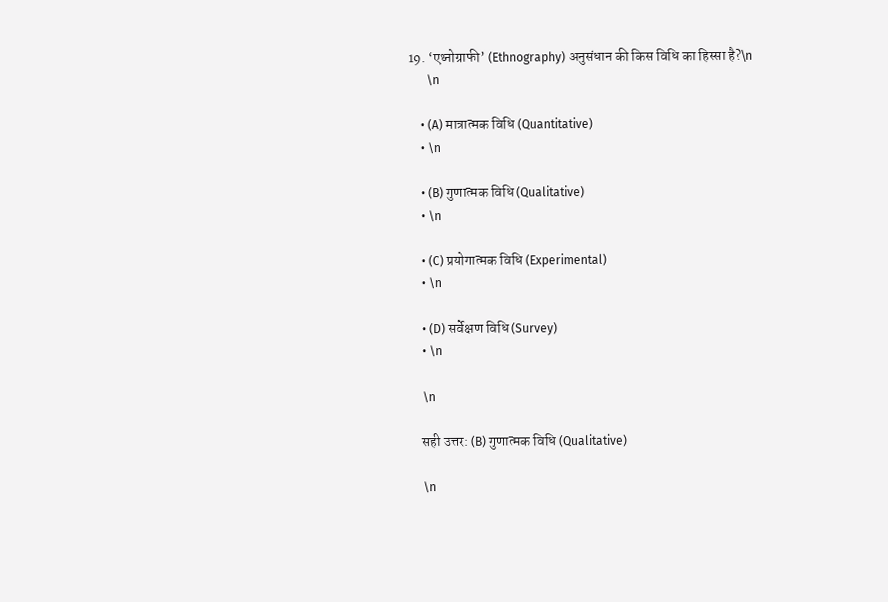19. ‘एथ्नोग्राफी’ (Ethnography) अनुसंधान की किस विधि का हिस्सा है?\n
      \n

    • (A) मात्रात्मक विधि (Quantitative)
    • \n

    • (B) गुणात्मक विधि (Qualitative)
    • \n

    • (C) प्रयोगात्मक विधि (Experimental)
    • \n

    • (D) सर्वेक्षण विधि (Survey)
    • \n

    \n

    सही उत्तर: (B) गुणात्मक विधि (Qualitative)

    \n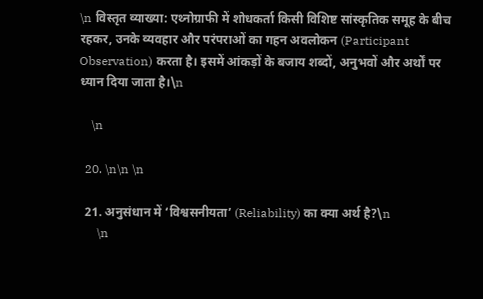\n विस्तृत व्याख्या: एथ्नोग्राफी में शोधकर्ता किसी विशिष्ट सांस्कृतिक समूह के बीच रहकर, उनके व्यवहार और परंपराओं का गहन अवलोकन (Participant Observation) करता है। इसमें आंकड़ों के बजाय शब्दों, अनुभवों और अर्थों पर ध्यान दिया जाता है।\n

    \n

  20. \n\n \n

  21. अनुसंधान में ‘विश्वसनीयता’ (Reliability) का क्या अर्थ है?\n
      \n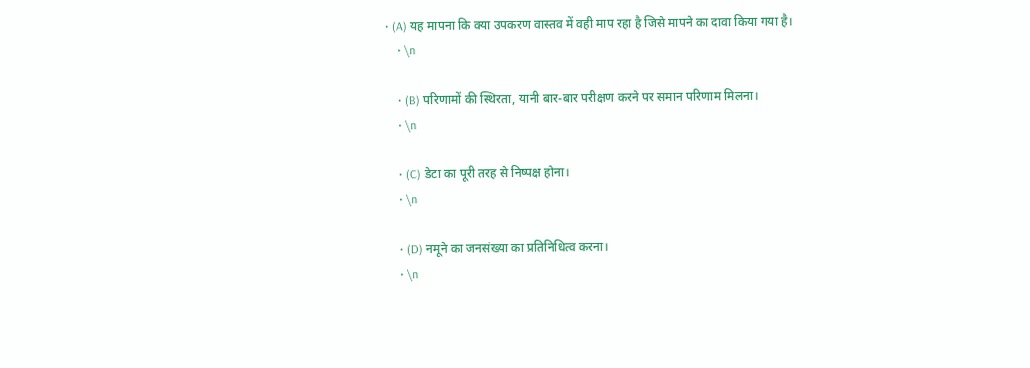• (A) यह मापना कि क्या उपकरण वास्तव में वही माप रहा है जिसे मापने का दावा किया गया है।
    • \n

    • (B) परिणामों की स्थिरता, यानी बार-बार परीक्षण करने पर समान परिणाम मिलना।
    • \n

    • (C) डेटा का पूरी तरह से निष्पक्ष होना।
    • \n

    • (D) नमूने का जनसंख्या का प्रतिनिधित्व करना।
    • \n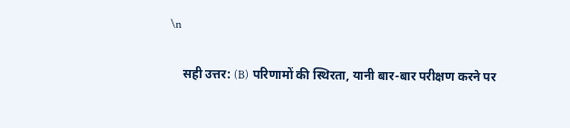\n

    सही उत्तर: (B) परिणामों की स्थिरता, यानी बार-बार परीक्षण करने पर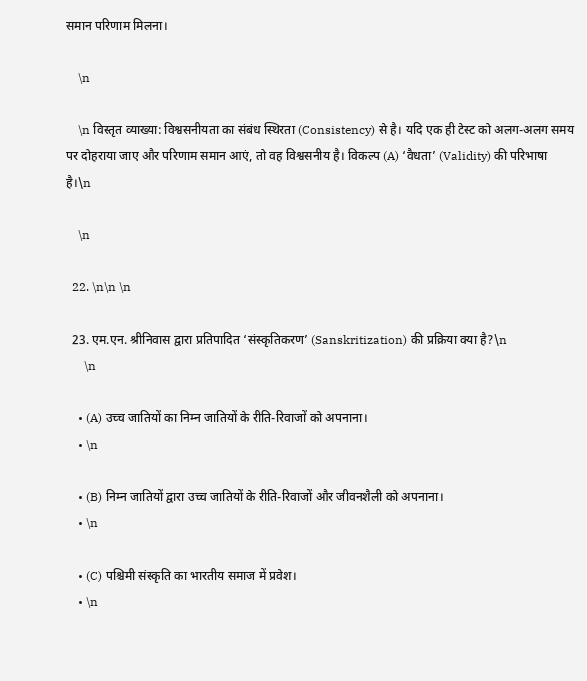समान परिणाम मिलना।

    \n

    \n विस्तृत व्याख्या: विश्वसनीयता का संबंध स्थिरता (Consistency) से है। यदि एक ही टेस्ट को अलग-अलग समय पर दोहराया जाए और परिणाम समान आएं, तो वह विश्वसनीय है। विकल्प (A) ‘वैधता’ (Validity) की परिभाषा है।\n

    \n

  22. \n\n \n

  23. एम.एन. श्रीनिवास द्वारा प्रतिपादित ‘संस्कृतिकरण’ (Sanskritization) की प्रक्रिया क्या है?\n
      \n

    • (A) उच्च जातियों का निम्न जातियों के रीति-रिवाजों को अपनाना।
    • \n

    • (B) निम्न जातियों द्वारा उच्च जातियों के रीति-रिवाजों और जीवनशैली को अपनाना।
    • \n

    • (C) पश्चिमी संस्कृति का भारतीय समाज में प्रवेश।
    • \n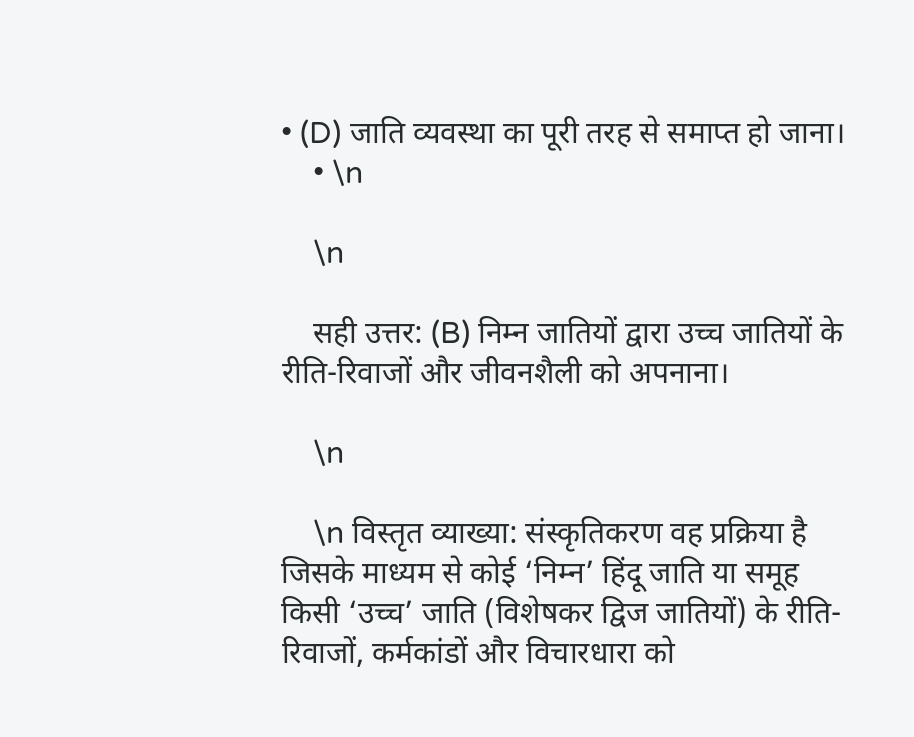• (D) जाति व्यवस्था का पूरी तरह से समाप्त हो जाना।
    • \n

    \n

    सही उत्तर: (B) निम्न जातियों द्वारा उच्च जातियों के रीति-रिवाजों और जीवनशैली को अपनाना।

    \n

    \n विस्तृत व्याख्या: संस्कृतिकरण वह प्रक्रिया है जिसके माध्यम से कोई ‘निम्न’ हिंदू जाति या समूह किसी ‘उच्च’ जाति (विशेषकर द्विज जातियों) के रीति-रिवाजों, कर्मकांडों और विचारधारा को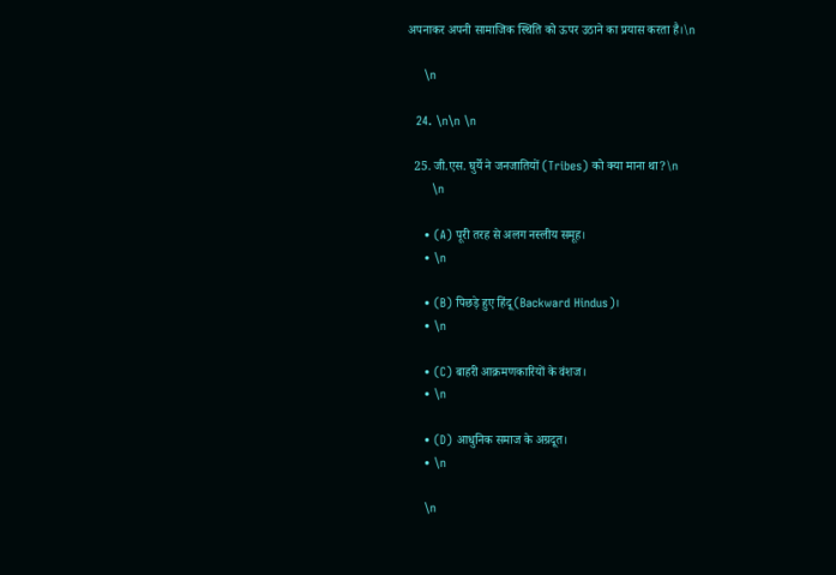अपनाकर अपनी सामाजिक स्थिति को ऊपर उठाने का प्रयास करता है।\n

    \n

  24. \n\n \n

  25. जी.एस. घुर्ये ने जनजातियों (Tribes) को क्या माना था?\n
      \n

    • (A) पूरी तरह से अलग नस्लीय समूह।
    • \n

    • (B) पिछड़े हुए हिंदू (Backward Hindus)।
    • \n

    • (C) बाहरी आक्रमणकारियों के वंशज।
    • \n

    • (D) आधुनिक समाज के अग्रदूत।
    • \n

    \n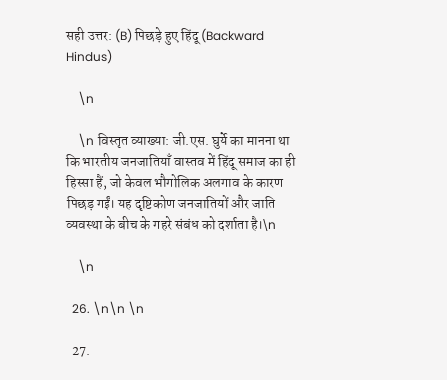सही उत्तर: (B) पिछड़े हुए हिंदू (Backward Hindus)

    \n

    \n विस्तृत व्याख्या: जी.एस. घुर्ये का मानना था कि भारतीय जनजातियाँ वास्तव में हिंदू समाज का ही हिस्सा हैं, जो केवल भौगोलिक अलगाव के कारण पिछड़ गईं। यह दृष्टिकोण जनजातियों और जाति व्यवस्था के बीच के गहरे संबंध को दर्शाता है।\n

    \n

  26. \n\n \n

  27.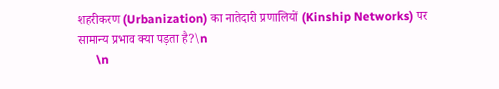शहरीकरण (Urbanization) का नातेदारी प्रणालियों (Kinship Networks) पर सामान्य प्रभाव क्या पड़ता है?\n
      \n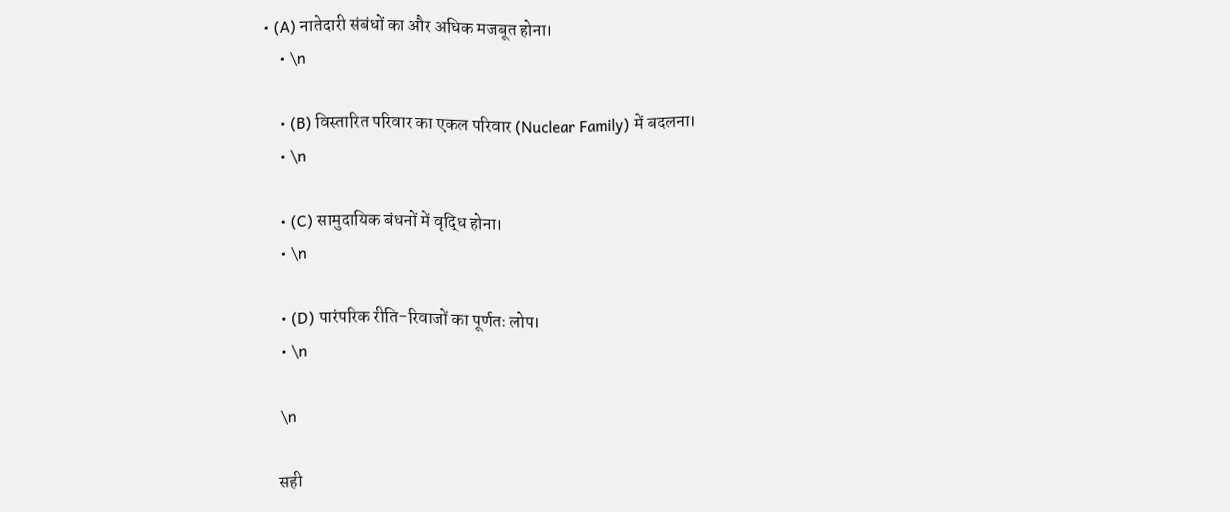• (A) नातेदारी संबंधों का और अधिक मजबूत होना।
    • \n

    • (B) विस्तारित परिवार का एकल परिवार (Nuclear Family) में बदलना।
    • \n

    • (C) सामुदायिक बंधनों में वृद्धि होना।
    • \n

    • (D) पारंपरिक रीति-रिवाजों का पूर्णतः लोप।
    • \n

    \n

    सही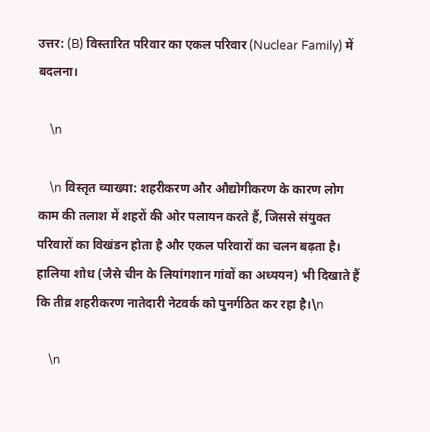उत्तर: (B) विस्तारित परिवार का एकल परिवार (Nuclear Family) में बदलना।

    \n

    \n विस्तृत व्याख्या: शहरीकरण और औद्योगीकरण के कारण लोग काम की तलाश में शहरों की ओर पलायन करते हैं, जिससे संयुक्त परिवारों का विखंडन होता है और एकल परिवारों का चलन बढ़ता है। हालिया शोध (जैसे चीन के लियांगशान गांवों का अध्ययन) भी दिखाते हैं कि तीव्र शहरीकरण नातेदारी नेटवर्क को पुनर्गठित कर रहा है।\n

    \n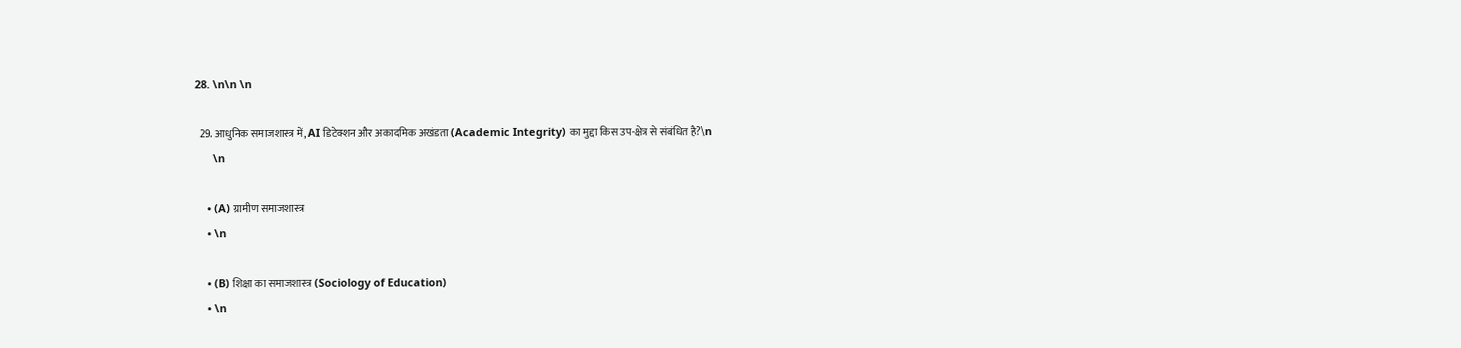28. \n\n \n

  29. आधुनिक समाजशास्त्र में, AI डिटेक्शन और अकादमिक अखंडता (Academic Integrity) का मुद्दा किस उप-क्षेत्र से संबंधित है?\n
      \n

    • (A) ग्रामीण समाजशास्त्र
    • \n

    • (B) शिक्षा का समाजशास्त्र (Sociology of Education)
    • \n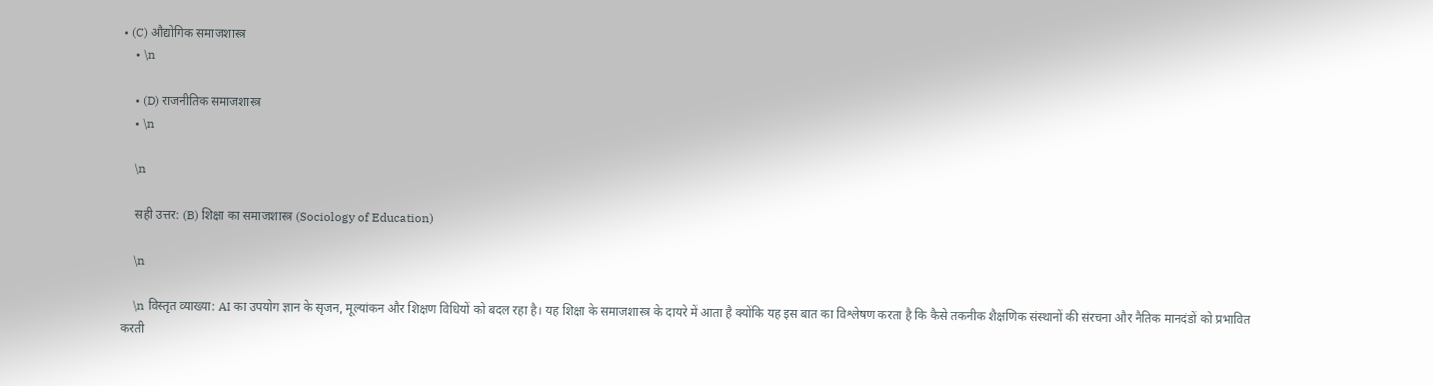• (C) औद्योगिक समाजशास्त्र
    • \n

    • (D) राजनीतिक समाजशास्त्र
    • \n

    \n

    सही उत्तर: (B) शिक्षा का समाजशास्त्र (Sociology of Education)

    \n

    \n विस्तृत व्याख्या: AI का उपयोग ज्ञान के सृजन, मूल्यांकन और शिक्षण विधियों को बदल रहा है। यह शिक्षा के समाजशास्त्र के दायरे में आता है क्योंकि यह इस बात का विश्लेषण करता है कि कैसे तकनीक शैक्षणिक संस्थानों की संरचना और नैतिक मानदंडों को प्रभावित करती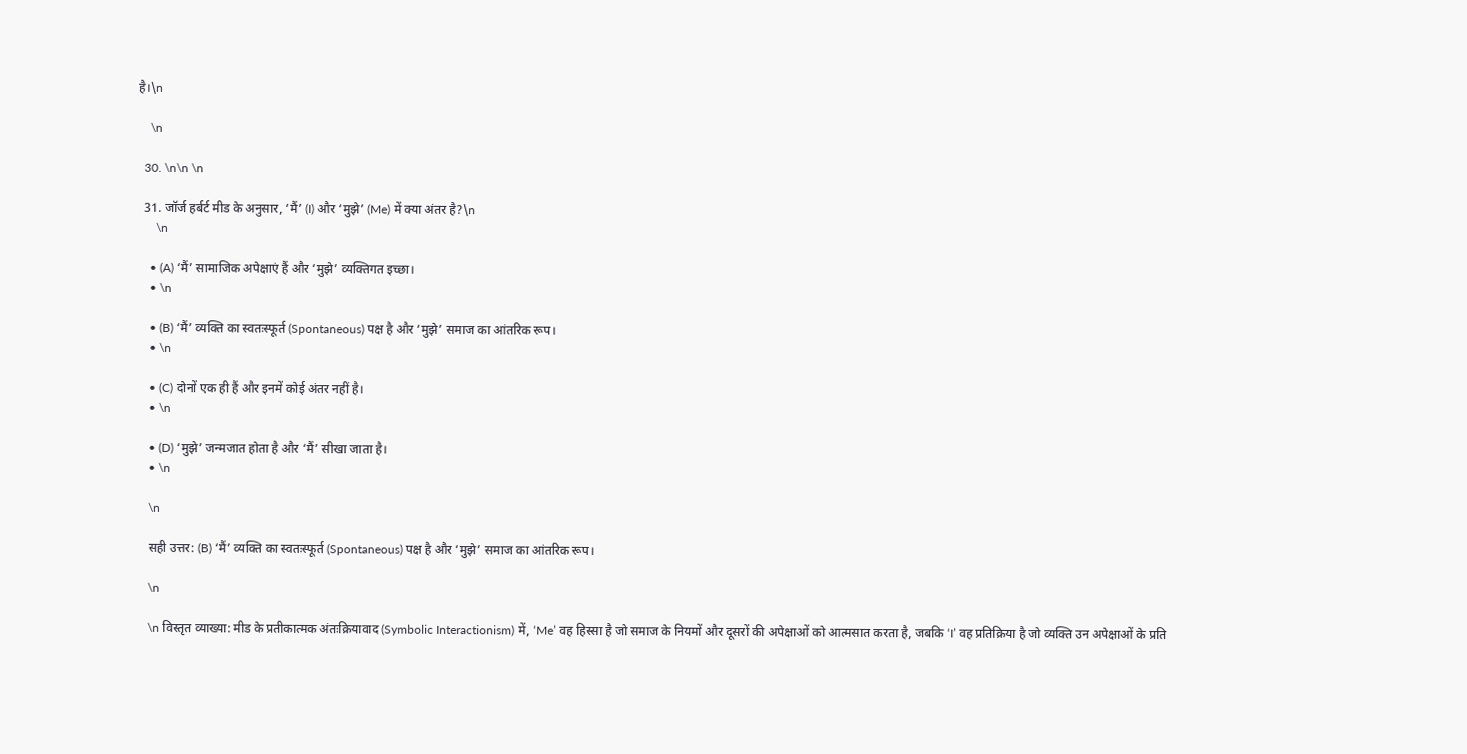है।\n

    \n

  30. \n\n \n

  31. जॉर्ज हर्बर्ट मीड के अनुसार, ‘मैं’ (I) और ‘मुझे’ (Me) में क्या अंतर है?\n
      \n

    • (A) ‘मैं’ सामाजिक अपेक्षाएं हैं और ‘मुझे’ व्यक्तिगत इच्छा।
    • \n

    • (B) ‘मैं’ व्यक्ति का स्वतःस्फूर्त (Spontaneous) पक्ष है और ‘मुझे’ समाज का आंतरिक रूप।
    • \n

    • (C) दोनों एक ही हैं और इनमें कोई अंतर नहीं है।
    • \n

    • (D) ‘मुझे’ जन्मजात होता है और ‘मैं’ सीखा जाता है।
    • \n

    \n

    सही उत्तर: (B) ‘मैं’ व्यक्ति का स्वतःस्फूर्त (Spontaneous) पक्ष है और ‘मुझे’ समाज का आंतरिक रूप।

    \n

    \n विस्तृत व्याख्या: मीड के प्रतीकात्मक अंतःक्रियावाद (Symbolic Interactionism) में, ‘Me’ वह हिस्सा है जो समाज के नियमों और दूसरों की अपेक्षाओं को आत्मसात करता है, जबकि ‘I’ वह प्रतिक्रिया है जो व्यक्ति उन अपेक्षाओं के प्रति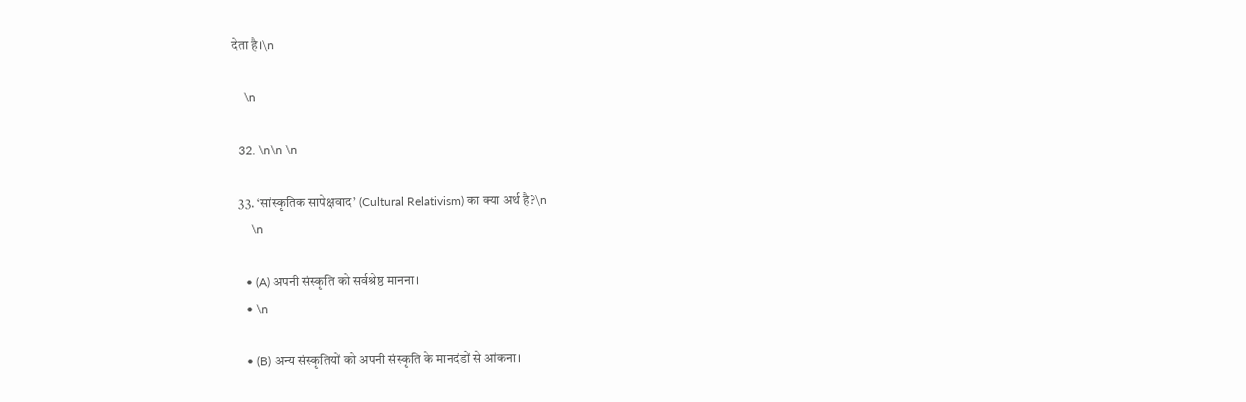देता है।\n

    \n

  32. \n\n \n

  33. ‘सांस्कृतिक सापेक्षवाद’ (Cultural Relativism) का क्या अर्थ है?\n
      \n

    • (A) अपनी संस्कृति को सर्वश्रेष्ठ मानना।
    • \n

    • (B) अन्य संस्कृतियों को अपनी संस्कृति के मानदंडों से आंकना।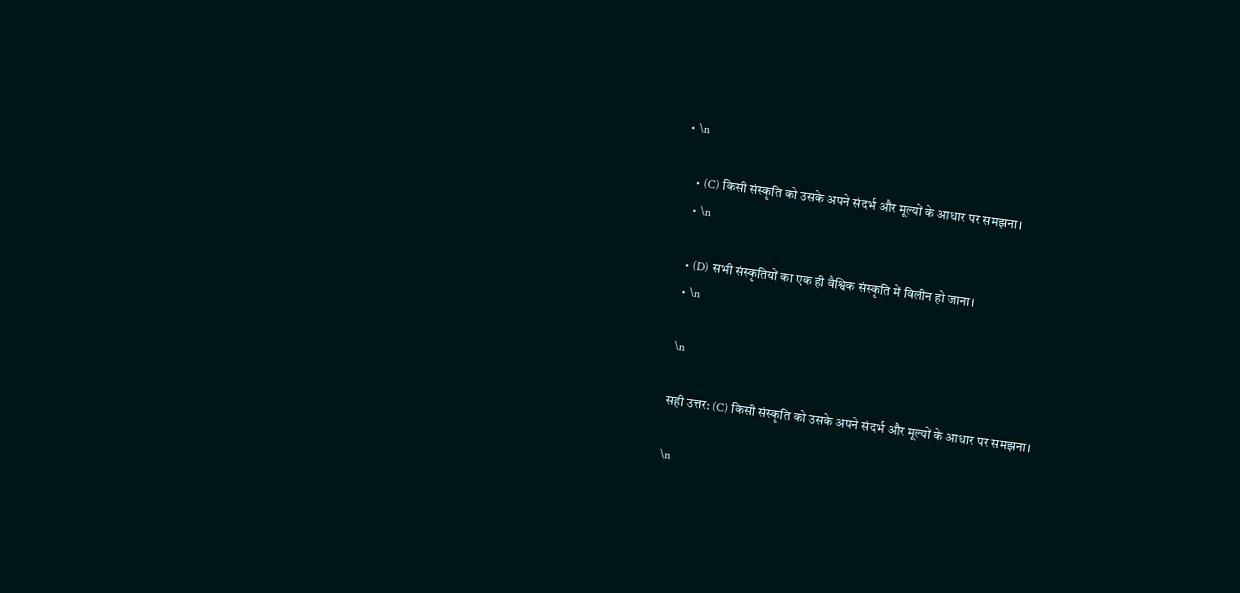• \n

    • (C) किसी संस्कृति को उसके अपने संदर्भ और मूल्यों के आधार पर समझना।
    • \n

    • (D) सभी संस्कृतियों का एक ही वैश्विक संस्कृति में विलीन हो जाना।
    • \n

    \n

    सही उत्तर: (C) किसी संस्कृति को उसके अपने संदर्भ और मूल्यों के आधार पर समझना।

    \n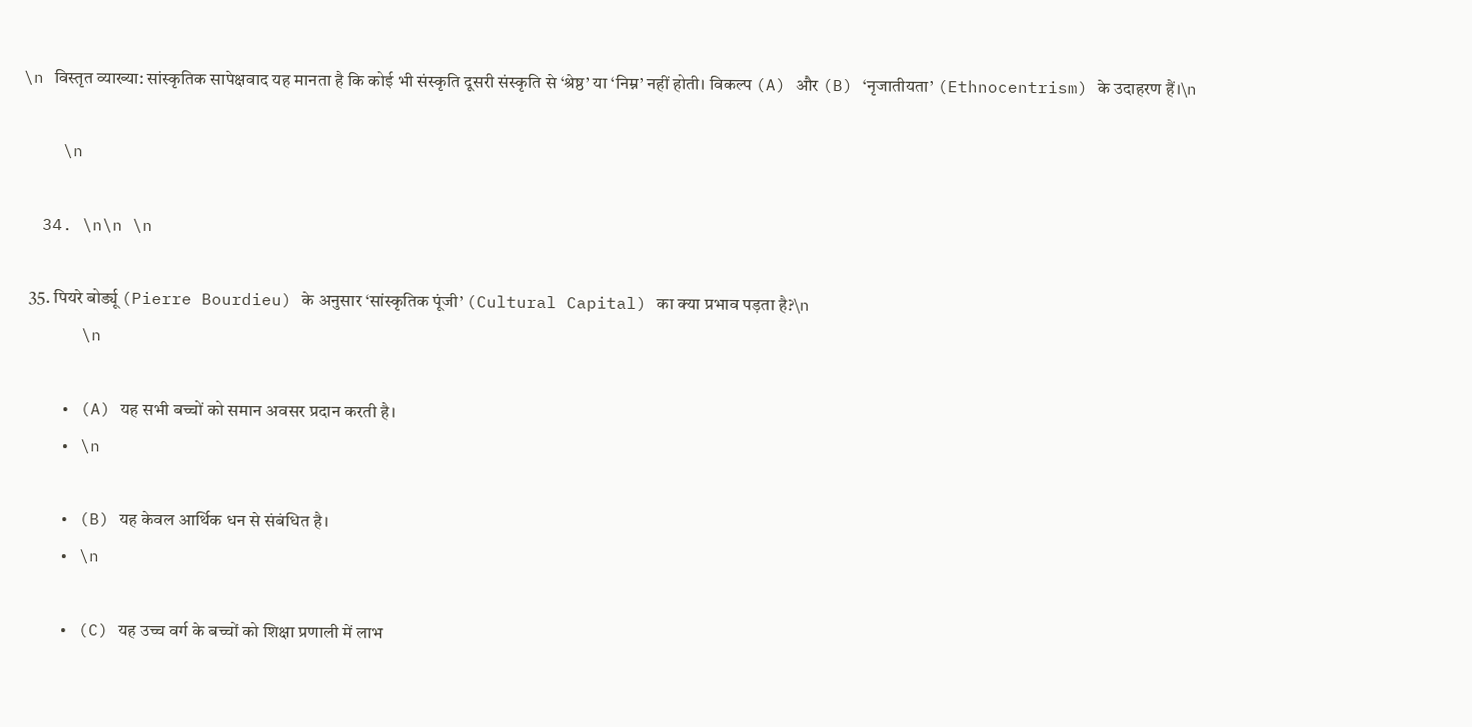\n विस्तृत व्याख्या: सांस्कृतिक सापेक्षवाद यह मानता है कि कोई भी संस्कृति दूसरी संस्कृति से ‘श्रेष्ठ’ या ‘निम्न’ नहीं होती। विकल्प (A) और (B) ‘नृजातीयता’ (Ethnocentrism) के उदाहरण हैं।\n

    \n

  34. \n\n \n

  35. पियरे बोर्ड्यू (Pierre Bourdieu) के अनुसार ‘सांस्कृतिक पूंजी’ (Cultural Capital) का क्या प्रभाव पड़ता है?\n
      \n

    • (A) यह सभी बच्चों को समान अवसर प्रदान करती है।
    • \n

    • (B) यह केवल आर्थिक धन से संबंधित है।
    • \n

    • (C) यह उच्च वर्ग के बच्चों को शिक्षा प्रणाली में लाभ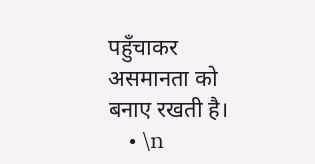पहुँचाकर असमानता को बनाए रखती है।
    • \n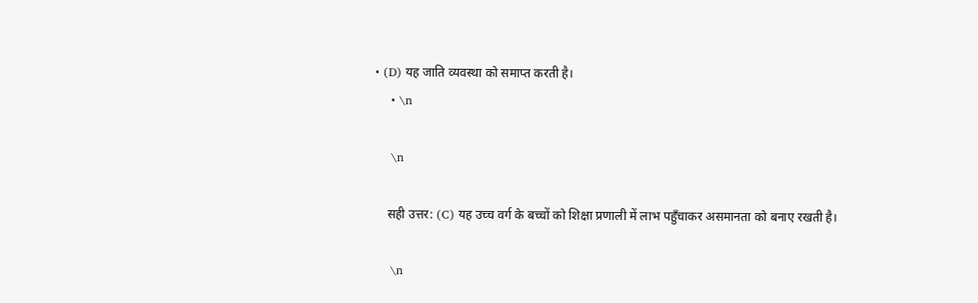• (D) यह जाति व्यवस्था को समाप्त करती है।
    • \n

    \n

    सही उत्तर: (C) यह उच्च वर्ग के बच्चों को शिक्षा प्रणाली में लाभ पहुँचाकर असमानता को बनाए रखती है।

    \n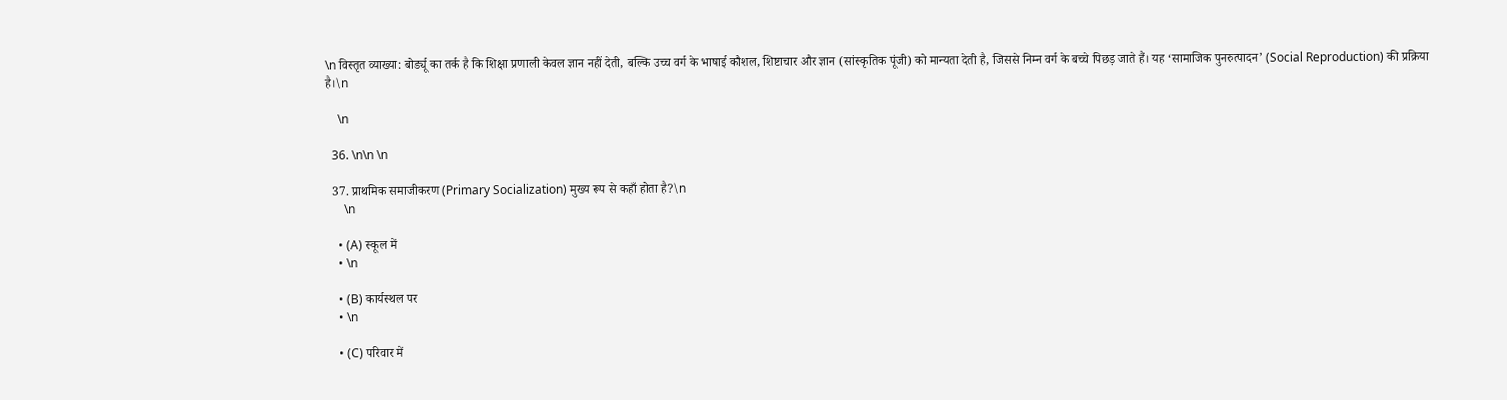\n विस्तृत व्याख्या: बोर्ड्यू का तर्क है कि शिक्षा प्रणाली केवल ज्ञान नहीं देती, बल्कि उच्च वर्ग के भाषाई कौशल, शिष्टाचार और ज्ञान (सांस्कृतिक पूंजी) को मान्यता देती है, जिससे निम्न वर्ग के बच्चे पिछड़ जाते हैं। यह ‘सामाजिक पुनरुत्पादन’ (Social Reproduction) की प्रक्रिया है।\n

    \n

  36. \n\n \n

  37. प्राथमिक समाजीकरण (Primary Socialization) मुख्य रूप से कहाँ होता है?\n
      \n

    • (A) स्कूल में
    • \n

    • (B) कार्यस्थल पर
    • \n

    • (C) परिवार में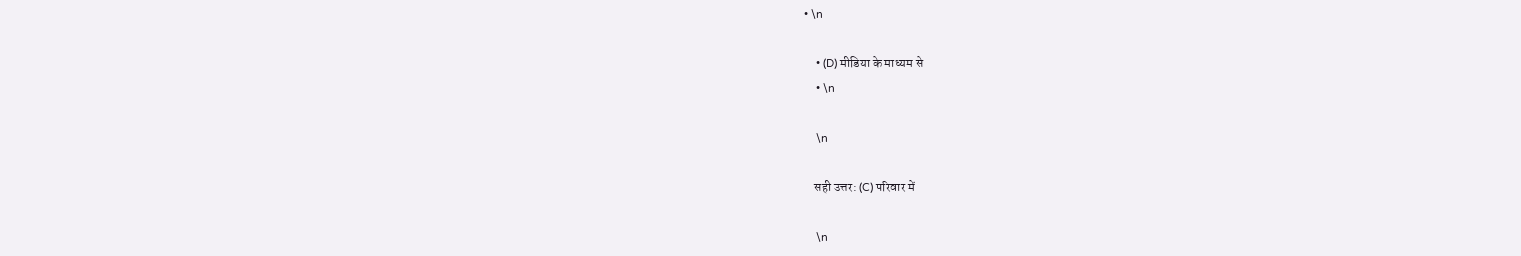• \n

    • (D) मीडिया के माध्यम से
    • \n

    \n

    सही उत्तर: (C) परिवार में

    \n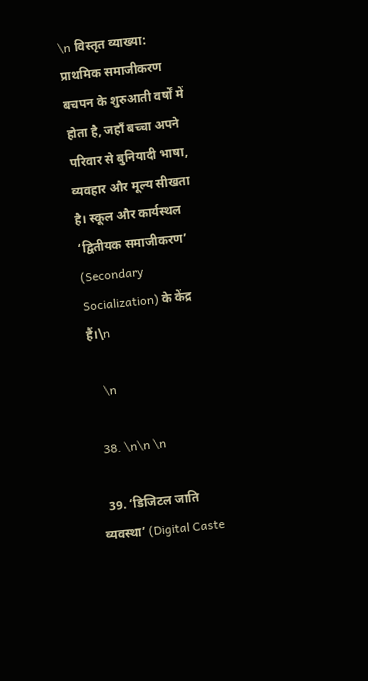\n विस्तृत व्याख्या: प्राथमिक समाजीकरण बचपन के शुरुआती वर्षों में होता है, जहाँ बच्चा अपने परिवार से बुनियादी भाषा, व्यवहार और मूल्य सीखता है। स्कूल और कार्यस्थल ‘द्वितीयक समाजीकरण’ (Secondary Socialization) के केंद्र हैं।\n

    \n

  38. \n\n \n

  39. ‘डिजिटल जाति व्यवस्था’ (Digital Caste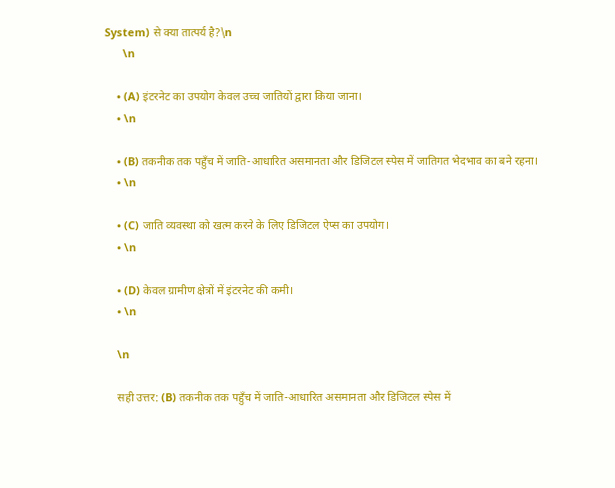System) से क्या तात्पर्य है?\n
      \n

    • (A) इंटरनेट का उपयोग केवल उच्च जातियों द्वारा किया जाना।
    • \n

    • (B) तकनीक तक पहुँच में जाति-आधारित असमानता और डिजिटल स्पेस में जातिगत भेदभाव का बने रहना।
    • \n

    • (C) जाति व्यवस्था को खत्म करने के लिए डिजिटल ऐप्स का उपयोग।
    • \n

    • (D) केवल ग्रामीण क्षेत्रों में इंटरनेट की कमी।
    • \n

    \n

    सही उत्तर: (B) तकनीक तक पहुँच में जाति-आधारित असमानता और डिजिटल स्पेस में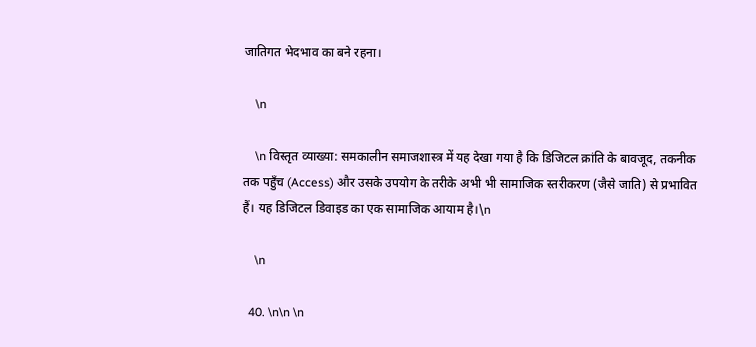जातिगत भेदभाव का बने रहना।

    \n

    \n विस्तृत व्याख्या: समकालीन समाजशास्त्र में यह देखा गया है कि डिजिटल क्रांति के बावजूद, तकनीक तक पहुँच (Access) और उसके उपयोग के तरीके अभी भी सामाजिक स्तरीकरण (जैसे जाति) से प्रभावित हैं। यह डिजिटल डिवाइड का एक सामाजिक आयाम है।\n

    \n

  40. \n\n \n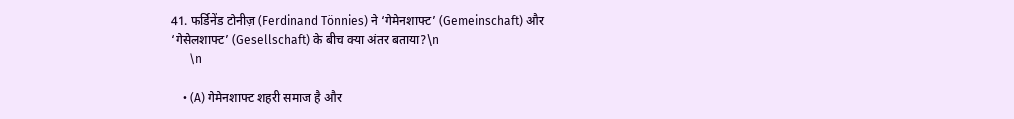41. फर्डिनेंड टोनीज़ (Ferdinand Tönnies) ने ‘गेमेनशाफ्ट’ (Gemeinschaft) और ‘गेसेलशाफ्ट’ (Gesellschaft) के बीच क्या अंतर बताया?\n
      \n

    • (A) गेमेनशाफ्ट शहरी समाज है और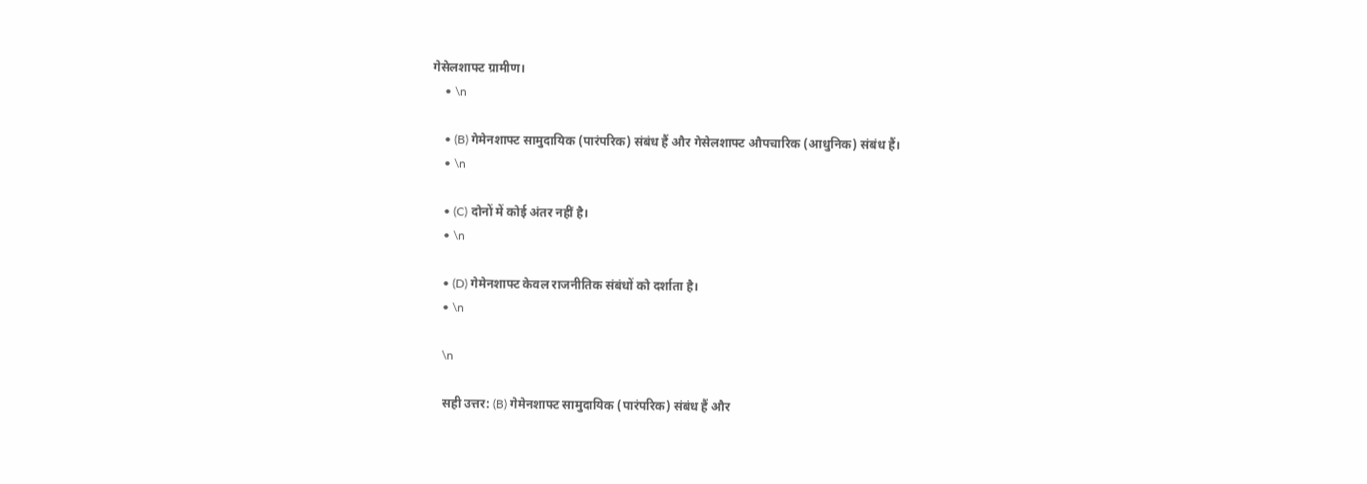गेसेलशाफ्ट ग्रामीण।
    • \n

    • (B) गेमेनशाफ्ट सामुदायिक (पारंपरिक) संबंध हैं और गेसेलशाफ्ट औपचारिक (आधुनिक) संबंध हैं।
    • \n

    • (C) दोनों में कोई अंतर नहीं है।
    • \n

    • (D) गेमेनशाफ्ट केवल राजनीतिक संबंधों को दर्शाता है।
    • \n

    \n

    सही उत्तर: (B) गेमेनशाफ्ट सामुदायिक (पारंपरिक) संबंध हैं और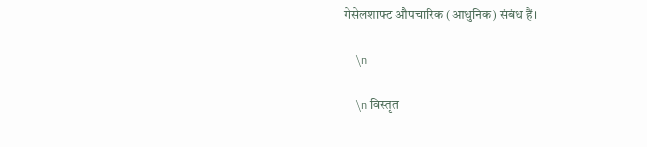गेसेलशाफ्ट औपचारिक (आधुनिक) संबंध हैं।

    \n

    \n विस्तृत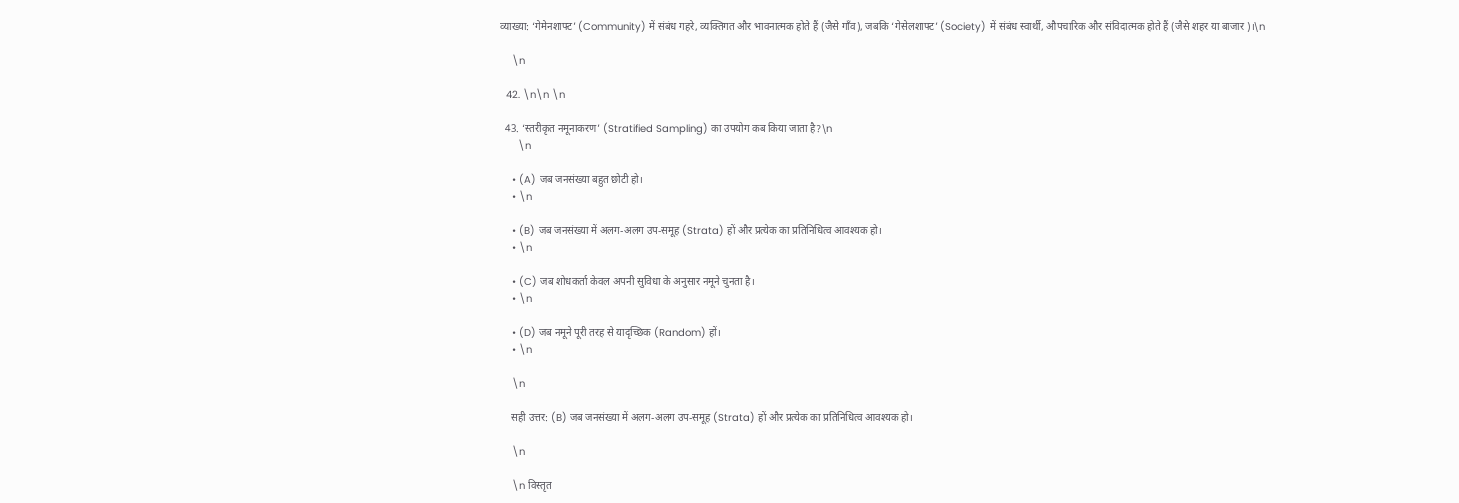व्याख्या: ‘गेमेनशाफ्ट’ (Community) में संबंध गहरे, व्यक्तिगत और भावनात्मक होते हैं (जैसे गाँव), जबकि ‘गेसेलशाफ्ट’ (Society) में संबंध स्वार्थी, औपचारिक और संविदात्मक होते हैं (जैसे शहर या बाजार)।\n

    \n

  42. \n\n \n

  43. ‘स्तरीकृत नमूनाकरण’ (Stratified Sampling) का उपयोग कब किया जाता है?\n
      \n

    • (A) जब जनसंख्या बहुत छोटी हो।
    • \n

    • (B) जब जनसंख्या में अलग-अलग उप-समूह (Strata) हों और प्रत्येक का प्रतिनिधित्व आवश्यक हो।
    • \n

    • (C) जब शोधकर्ता केवल अपनी सुविधा के अनुसार नमूने चुनता है।
    • \n

    • (D) जब नमूने पूरी तरह से यादृच्छिक (Random) हों।
    • \n

    \n

    सही उत्तर: (B) जब जनसंख्या में अलग-अलग उप-समूह (Strata) हों और प्रत्येक का प्रतिनिधित्व आवश्यक हो।

    \n

    \n विस्तृत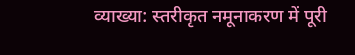व्याख्या: स्तरीकृत नमूनाकरण में पूरी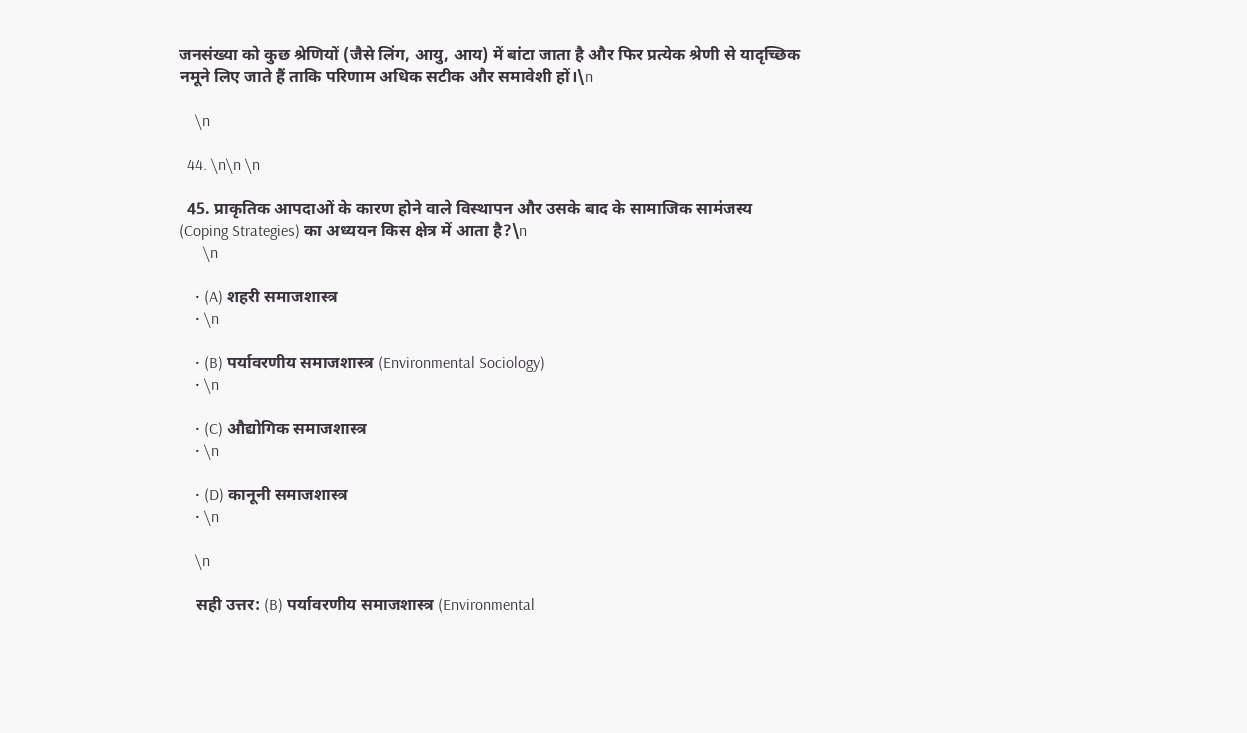जनसंख्या को कुछ श्रेणियों (जैसे लिंग, आयु, आय) में बांटा जाता है और फिर प्रत्येक श्रेणी से यादृच्छिक नमूने लिए जाते हैं ताकि परिणाम अधिक सटीक और समावेशी हों।\n

    \n

  44. \n\n \n

  45. प्राकृतिक आपदाओं के कारण होने वाले विस्थापन और उसके बाद के सामाजिक सामंजस्य (Coping Strategies) का अध्ययन किस क्षेत्र में आता है?\n
      \n

    • (A) शहरी समाजशास्त्र
    • \n

    • (B) पर्यावरणीय समाजशास्त्र (Environmental Sociology)
    • \n

    • (C) औद्योगिक समाजशास्त्र
    • \n

    • (D) कानूनी समाजशास्त्र
    • \n

    \n

    सही उत्तर: (B) पर्यावरणीय समाजशास्त्र (Environmental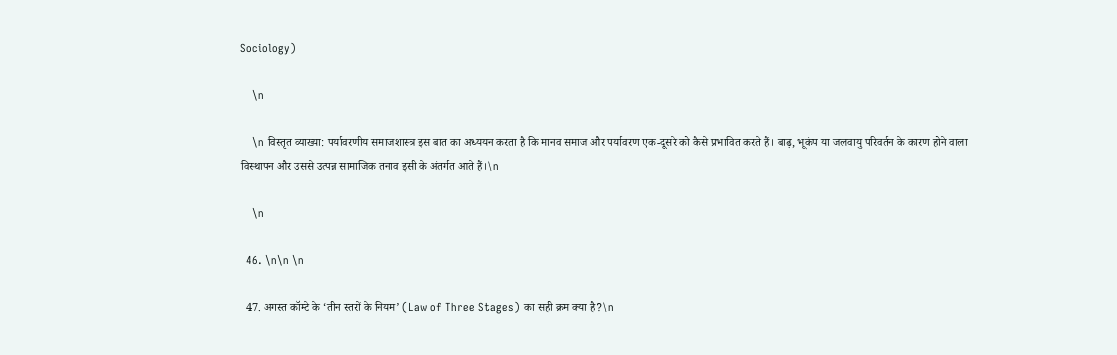Sociology)

    \n

    \n विस्तृत व्याख्या: पर्यावरणीय समाजशास्त्र इस बात का अध्ययन करता है कि मानव समाज और पर्यावरण एक-दूसरे को कैसे प्रभावित करते हैं। बाढ़, भूकंप या जलवायु परिवर्तन के कारण होने वाला विस्थापन और उससे उत्पन्न सामाजिक तनाव इसी के अंतर्गत आते हैं।\n

    \n

  46. \n\n \n

  47. अगस्त कॉम्टे के ‘तीन स्तरों के नियम’ (Law of Three Stages) का सही क्रम क्या है?\n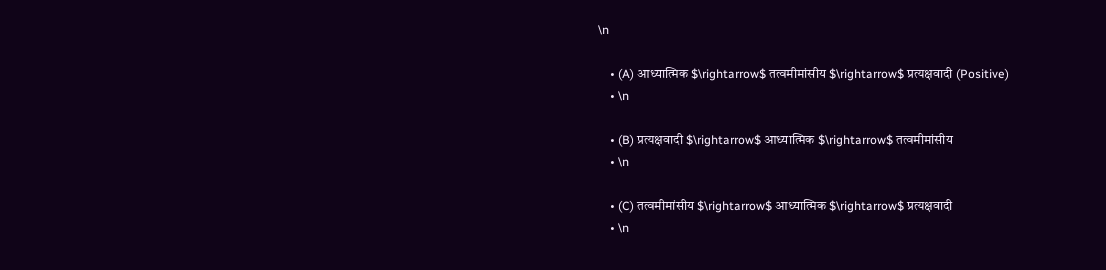\n

    • (A) आध्यात्मिक $\rightarrow$ तत्वमीमांसीय $\rightarrow$ प्रत्यक्षवादी (Positive)
    • \n

    • (B) प्रत्यक्षवादी $\rightarrow$ आध्यात्मिक $\rightarrow$ तत्वमीमांसीय
    • \n

    • (C) तत्वमीमांसीय $\rightarrow$ आध्यात्मिक $\rightarrow$ प्रत्यक्षवादी
    • \n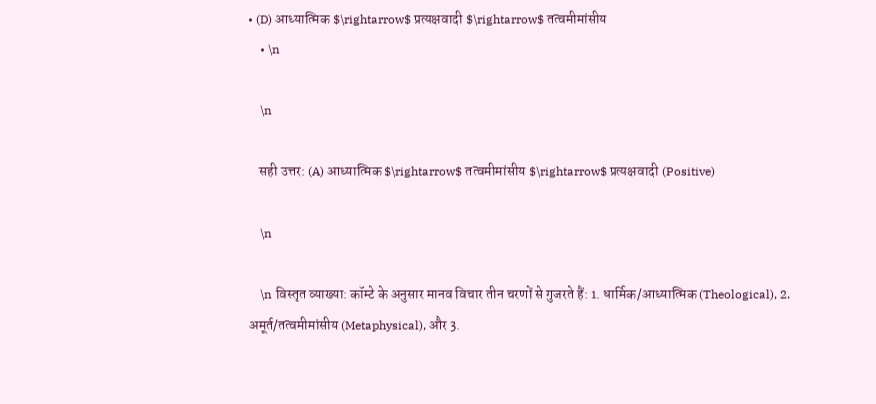• (D) आध्यात्मिक $\rightarrow$ प्रत्यक्षवादी $\rightarrow$ तत्वमीमांसीय
    • \n

    \n

    सही उत्तर: (A) आध्यात्मिक $\rightarrow$ तत्वमीमांसीय $\rightarrow$ प्रत्यक्षवादी (Positive)

    \n

    \n विस्तृत व्याख्या: कॉम्टे के अनुसार मानव विचार तीन चरणों से गुजरते हैं: 1. धार्मिक/आध्यात्मिक (Theological), 2. अमूर्त/तत्वमीमांसीय (Metaphysical), और 3.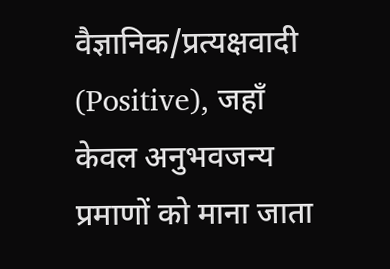वैज्ञानिक/प्रत्यक्षवादी (Positive), जहाँ केवल अनुभवजन्य प्रमाणों को माना जाता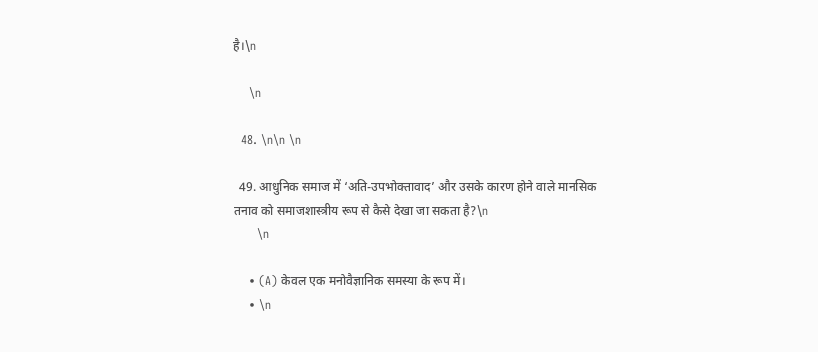है।\n

    \n

  48. \n\n \n

  49. आधुनिक समाज में ‘अति-उपभोक्तावाद’ और उसके कारण होने वाले मानसिक तनाव को समाजशास्त्रीय रूप से कैसे देखा जा सकता है?\n
      \n

    • (A) केवल एक मनोवैज्ञानिक समस्या के रूप में।
    • \n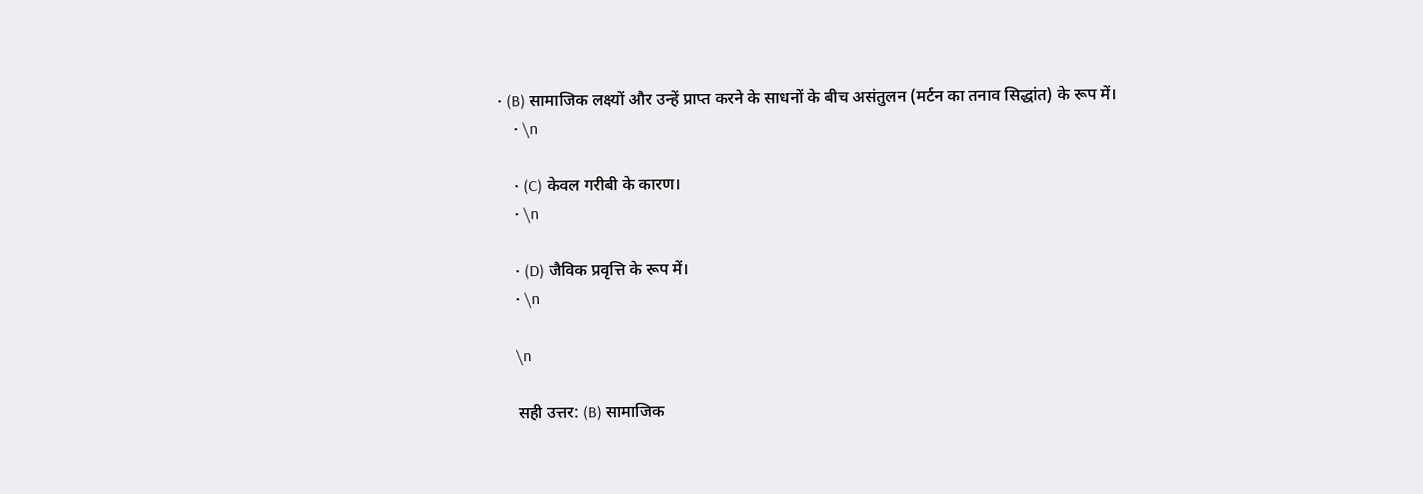• (B) सामाजिक लक्ष्यों और उन्हें प्राप्त करने के साधनों के बीच असंतुलन (मर्टन का तनाव सिद्धांत) के रूप में।
    • \n

    • (C) केवल गरीबी के कारण।
    • \n

    • (D) जैविक प्रवृत्ति के रूप में।
    • \n

    \n

    सही उत्तर: (B) सामाजिक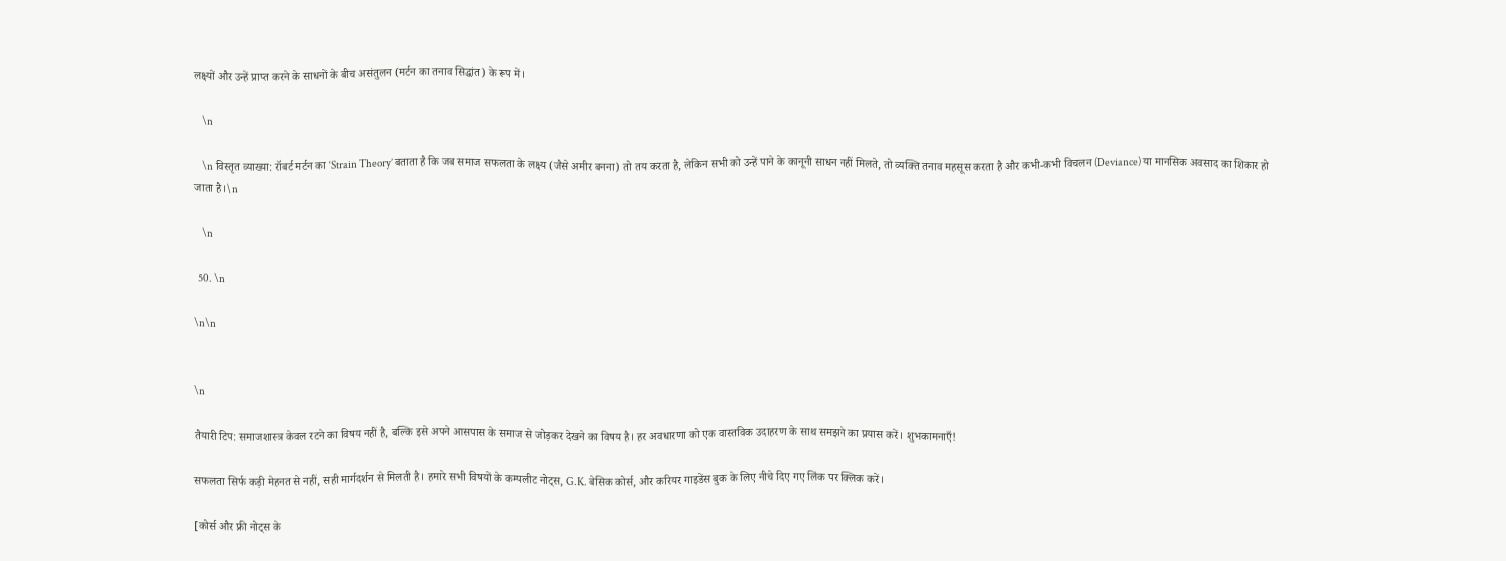लक्ष्यों और उन्हें प्राप्त करने के साधनों के बीच असंतुलन (मर्टन का तनाव सिद्धांत) के रूप में।

    \n

    \n विस्तृत व्याख्या: रॉबर्ट मर्टन का ‘Strain Theory’ बताता है कि जब समाज सफलता के लक्ष्य (जैसे अमीर बनना) तो तय करता है, लेकिन सभी को उन्हें पाने के कानूनी साधन नहीं मिलते, तो व्यक्ति तनाव महसूस करता है और कभी-कभी विचलन (Deviance) या मानसिक अवसाद का शिकार हो जाता है।\n

    \n

  50. \n

\n\n


\n

तैयारी टिप: समाजशास्त्र केवल रटने का विषय नहीं है, बल्कि इसे अपने आसपास के समाज से जोड़कर देखने का विषय है। हर अवधारणा को एक वास्तविक उदाहरण के साथ समझने का प्रयास करें। शुभकामनाएँ!

सफलता सिर्फ कड़ी मेहनत से नहीं, सही मार्गदर्शन से मिलती है। हमारे सभी विषयों के कम्पलीट नोट्स, G.K. बेसिक कोर्स, और करियर गाइडेंस बुक के लिए नीचे दिए गए लिंक पर क्लिक करें।

[कोर्स और फ्री नोट्स के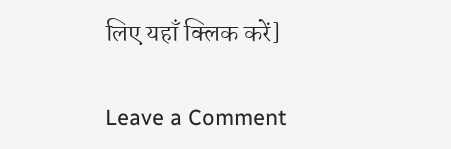लिए यहाँ क्लिक करें]

Leave a Comment